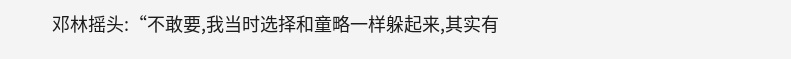邓林摇头:“不敢要,我当时选择和童略一样躲起来,其实有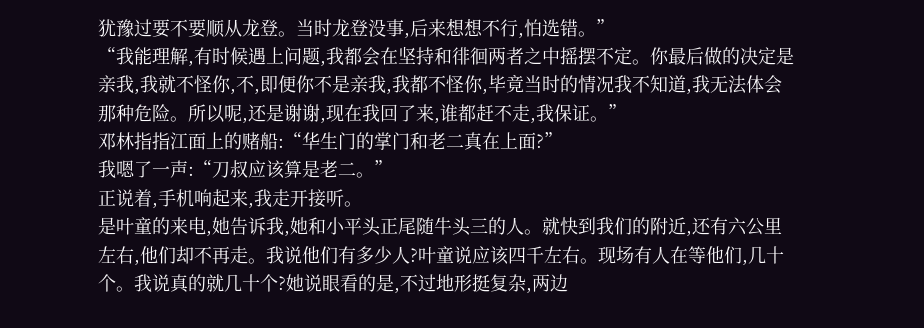犹豫过要不要顺从龙登。当时龙登没事,后来想想不行,怕选错。”
“我能理解,有时候遇上问题,我都会在坚持和徘徊两者之中摇摆不定。你最后做的决定是亲我,我就不怪你,不,即便你不是亲我,我都不怪你,毕竟当时的情况我不知道,我无法体会那种危险。所以呢,还是谢谢,现在我回了来,谁都赶不走,我保证。”
邓林指指江面上的赌船:“华生门的掌门和老二真在上面?”
我嗯了一声:“刀叔应该算是老二。”
正说着,手机响起来,我走开接听。
是叶童的来电,她告诉我,她和小平头正尾随牛头三的人。就快到我们的附近,还有六公里左右,他们却不再走。我说他们有多少人?叶童说应该四千左右。现场有人在等他们,几十个。我说真的就几十个?她说眼看的是,不过地形挺复杂,两边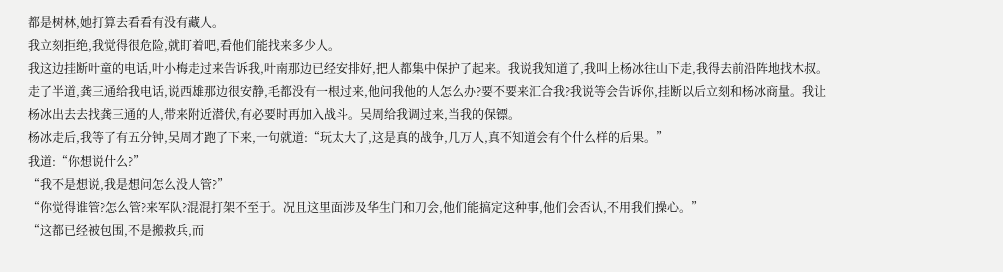都是树林,她打算去看看有没有藏人。
我立刻拒绝,我觉得很危险,就盯着吧,看他们能找来多少人。
我这边挂断叶童的电话,叶小梅走过来告诉我,叶南那边已经安排好,把人都集中保护了起来。我说我知道了,我叫上杨冰往山下走,我得去前沿阵地找木叔。
走了半道,龚三通给我电话,说西雄那边很安静,毛都没有一根过来,他问我他的人怎么办?要不要来汇合我?我说等会告诉你,挂断以后立刻和杨冰商量。我让杨冰出去去找龚三通的人,带来附近潜伏,有必要时再加入战斗。吴周给我调过来,当我的保镖。
杨冰走后,我等了有五分钟,吴周才跑了下来,一句就道:“玩太大了,这是真的战争,几万人,真不知道会有个什么样的后果。”
我道:“你想说什么?”
“我不是想说,我是想问怎么没人管?”
“你觉得谁管?怎么管?来军队?混混打架不至于。况且这里面涉及华生门和刀会,他们能搞定这种事,他们会否认,不用我们操心。”
“这都已经被包围,不是搬救兵,而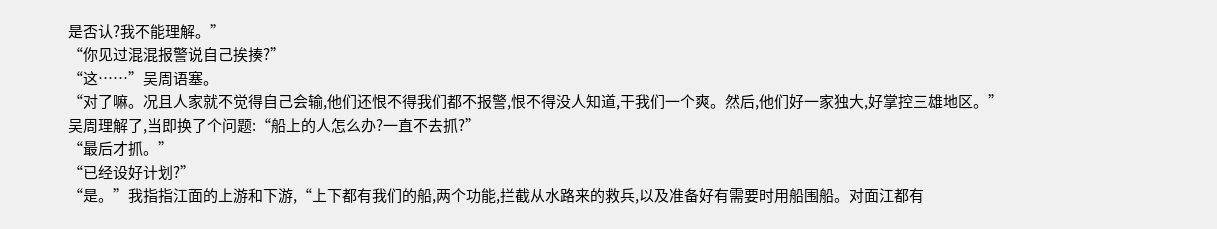是否认?我不能理解。”
“你见过混混报警说自己挨揍?”
“这……”吴周语塞。
“对了嘛。况且人家就不觉得自己会输,他们还恨不得我们都不报警,恨不得没人知道,干我们一个爽。然后,他们好一家独大,好掌控三雄地区。”
吴周理解了,当即换了个问题:“船上的人怎么办?一直不去抓?”
“最后才抓。”
“已经设好计划?”
“是。”我指指江面的上游和下游,“上下都有我们的船,两个功能,拦截从水路来的救兵,以及准备好有需要时用船围船。对面江都有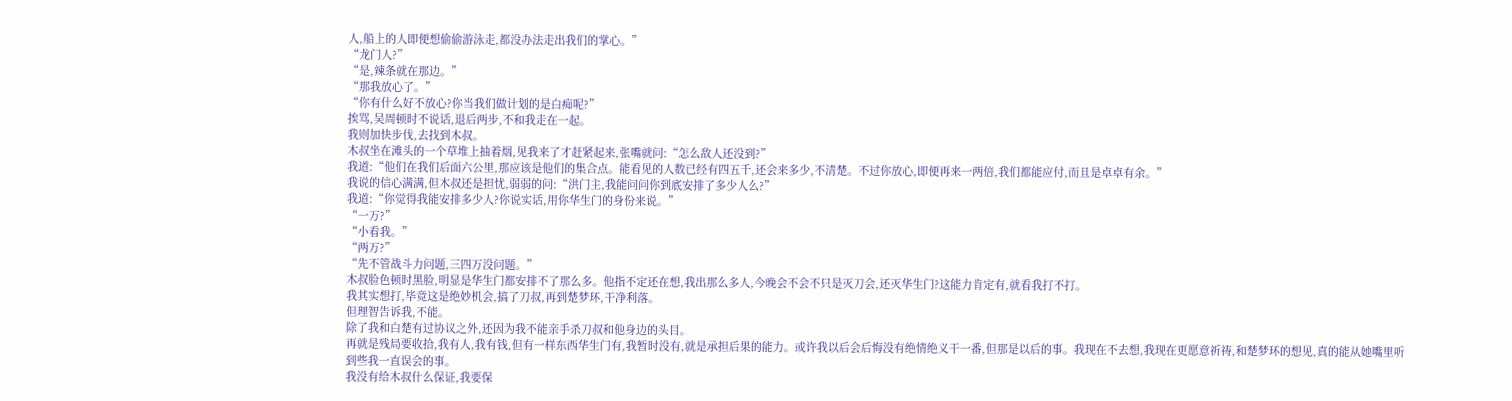人,船上的人即便想偷偷游泳走,都没办法走出我们的掌心。”
“龙门人?”
“是,辣条就在那边。”
“那我放心了。”
“你有什么好不放心?你当我们做计划的是白痴呢?”
挨骂,吴周顿时不说话,退后两步,不和我走在一起。
我则加快步伐,去找到木叔。
木叔坐在滩头的一个草堆上抽着烟,见我来了才赶紧起来,张嘴就问:“怎么敌人还没到?”
我道:“他们在我们后面六公里,那应该是他们的集合点。能看见的人数已经有四五千,还会来多少,不清楚。不过你放心,即便再来一两倍,我们都能应付,而且是卓卓有余。”
我说的信心满满,但木叔还是担忧,弱弱的问:“洪门主,我能问问你到底安排了多少人么?”
我道:“你觉得我能安排多少人?你说实话,用你华生门的身份来说。”
“一万?”
“小看我。”
“两万?”
“先不管战斗力问题,三四万没问题。”
木叔脸色顿时黑脸,明显是华生门都安排不了那么多。他指不定还在想,我出那么多人,今晚会不会不只是灭刀会,还灭华生门?这能力肯定有,就看我打不打。
我其实想打,毕竟这是绝妙机会,搞了刀叔,再到楚梦环,干净利落。
但理智告诉我,不能。
除了我和白楚有过协议之外,还因为我不能亲手杀刀叔和他身边的头目。
再就是残局要收拾,我有人,我有钱,但有一样东西华生门有,我暂时没有,就是承担后果的能力。或许我以后会后悔没有绝情绝义干一番,但那是以后的事。我现在不去想,我现在更愿意祈祷,和楚梦环的想见,真的能从她嘴里听到些我一直误会的事。
我没有给木叔什么保证,我要保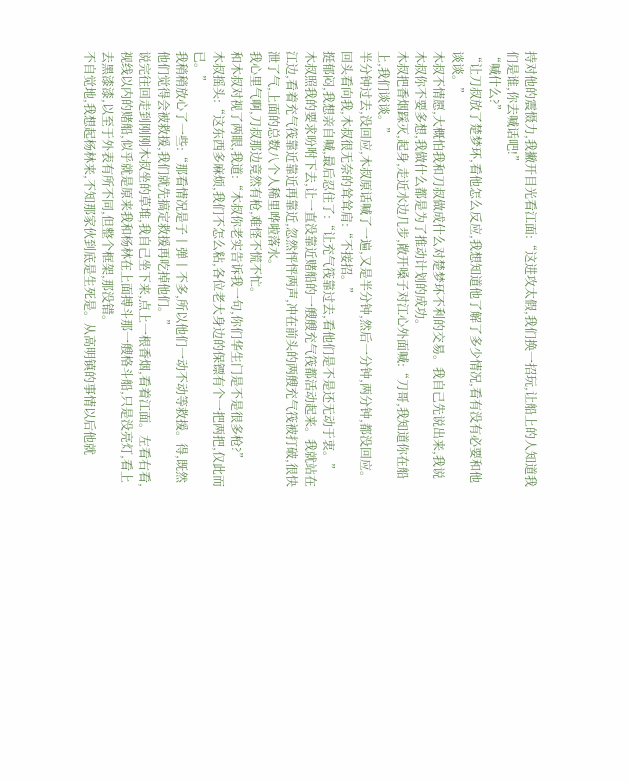持对他的震慑力,我撇开目光看江面:“这进攻太假,我们换一招玩,让船上的人知道我们是谁,你去喊话吧!”
“喊什么?”
“让刀叔放了楚梦环,看他怎么反应,我想知道他了解了多少情况,看有没有必要和他谈谈。”
木叔不情愿,大概怕我和刀叔做成什么对楚梦环不利的交易。我自己先说出来,我说木叔你不要多想,我做什么都是为了推动计划的成功。
木叔把香烟踩灭,起身,走近水边几步,敞开嗓子对江心外面喊:“刀哥,我知道你在船上,我们谈谈。”
半分钟过去,没回应,木叔原话喊了一遍,又是半分钟,然后一分钟,两分钟,都没回应。
回头看向我,木叔很无奈的耸耸肩:“不接招。”
挺郁闷,我想亲自喊,最后忍住了:“让充气筏靠过去,看他们是不是还无动于衷。”
木叔照我的要求吩咐下去,让一直没靠近赌船的一艘艘充气筏都活动起来。我就站在江边,看着充气筏靠近靠近再靠近,忽然怦怦两声,冲在前头的两艘充气筏被打破,很快泄了气,上面的总数八个人稀里哗啦落水。
我心里气啊,刀叔那边竟然有枪,难怪不慌不忙。
和木叔对视了两眼,我道:“木叔你老实告诉我一句,你们华生门是不是很多枪?”
木叔摇头:“这东西多麻烦,我们不怎么粘,各位老大身边的保镖有个一把两把,仅此而已。”
我稍稍放心了一些:“那看情况是子丨弹丨不多,所以他们一动不动等救援。得,既然他们觉得会被救援,我们就先搞定救援再吃掉他们。”
说完往回走到刚刚木叔坐的草堆,我自己坐下来,点上一根香烟,看着江面。左看右看,视线以内的赌船,似乎就是原来我和杨林在上面搏斗那一艘格斗船,只是没亮灯,看上去黑漆漆,以至于外表有所不同,但整个框架,那没错。
不自觉地,我想起杨林来,不知那家伙到底是生死是。从高明镇的事情以后他就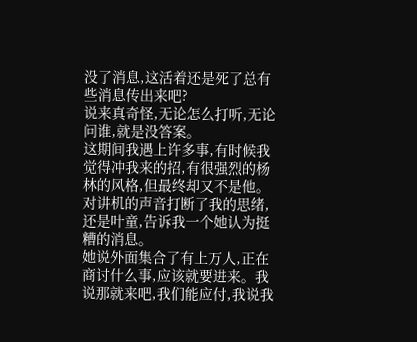没了消息,这活着还是死了总有些消息传出来吧?
说来真奇怪,无论怎么打听,无论问谁,就是没答案。
这期间我遇上许多事,有时候我觉得冲我来的招,有很强烈的杨林的风格,但最终却又不是他。
对讲机的声音打断了我的思绪,还是叶童,告诉我一个她认为挺糟的消息。
她说外面集合了有上万人,正在商讨什么事,应该就要进来。我说那就来吧,我们能应付,我说我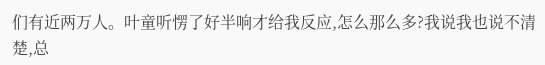们有近两万人。叶童听愣了好半响才给我反应,怎么那么多?我说我也说不清楚,总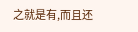之就是有,而且还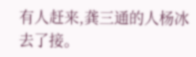有人赶来,龚三通的人杨冰去了接。